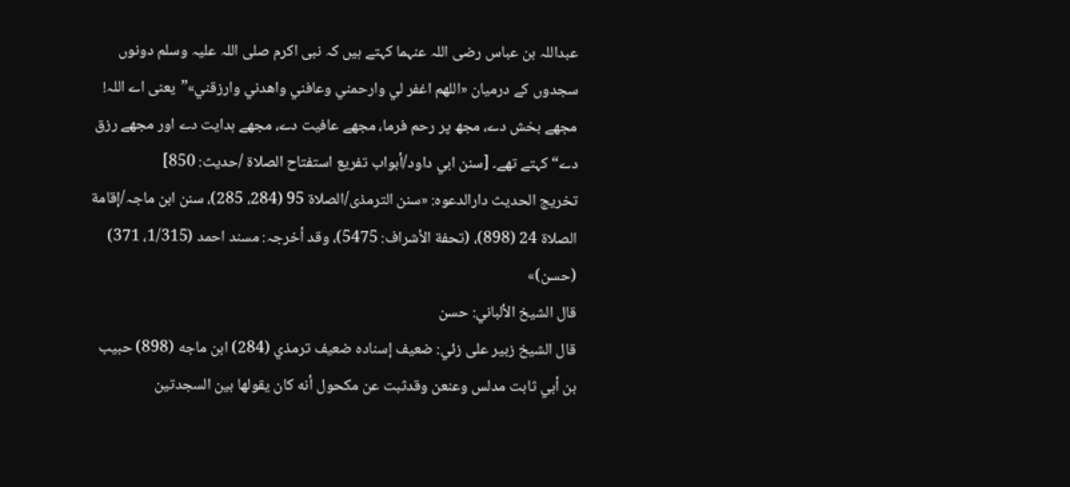عبداللہ بن عباس رضی اللہ عنہما کہتے ہیں کہ نبی اکرم صلی اللہ علیہ وسلم دونوں سجدوں کے درمیان «اللهم اغفر لي وارحمني وعافني واهدني وارزقني»”یعنی اے اللہ! مجھے بخش دے، مجھ پر رحم فرما، مجھے عافیت دے، مجھے ہدایت دے اور مجھے رزق دے“ کہتے تھے۔ [سنن ابي داود/أبواب تفريع استفتاح الصلاة /حدیث: 850]
تخریج الحدیث دارالدعوہ: «سنن الترمذی/الصلاة 95 (284، 285)، سنن ابن ماجہ/إقامة الصلاة 24 (898)، (تحفة الأشراف: 5475)، وقد أخرجہ: مسند احمد (1/315، 371) (حسن)»
قال الشيخ الألباني: حسن
قال الشيخ زبير على زئي: ضعيف إسناده ضعيف ترمذي (284) ابن ماجه (898) حبيب بن أبي ثابت مدلس وعنعن وقدثبت عن مكحول أنه كان يقولھا بين السجدتين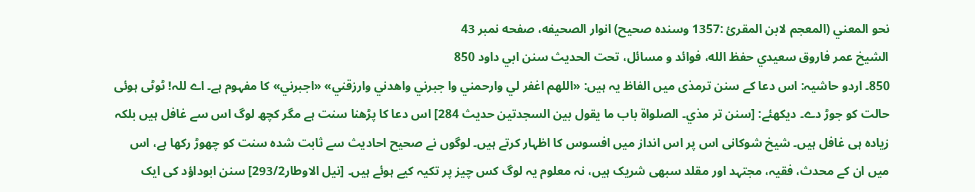نحو المعني (المعجم لابن المقرئ :1357 وسنده صحيح) انوار الصحيفه، صفحه نمبر 43
الشيخ عمر فاروق سعيدي حفظ الله، فوائد و مسائل، تحت الحديث سنن ابي داود 850
850۔ اردو حاشیہ: اس دعا کے سنن ترمذی میں الفاظ یہ ہیں: «اللهم اغفر لي وارحمني وا جبرني واهدني وارزقني» «اجبرني» کا مفہوم ہے۔ اے للہ! ٹوٹی ہوئی حالت کو جوڑ دے۔ دیکھئے: [سنن تر مذي۔ الصلواة باب ما يقول بين السجدتين حديث 284] اس دعا کا پڑھنا سنت ہے مگر کچھ لوگ اس سے غافل ہیں بلکہ زیادہ ہی غافل ہیں۔ شیخ شوکانی اس پر اس انداز میں افسوس کا اظہار کرتے ہیں۔ لوگوں نے صحیح احادیث سے ثابت شدہ سنت کو چھوڑ رکھا ہے، اس میں ان کے محدث، فقیہ، مجتہد اور مقلد سبھی شریک ہیں، نہ معلوم یہ لوگ کس چیز پر تکیہ کیے ہوئے ہیں۔ [نيل الاوطار293/2] سنن ابوداؤد کی ایک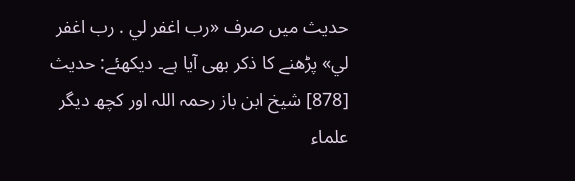حدیث میں صرف «رب اغفر لي . رب اغفر لي» پڑھنے کا ذکر بھی آیا ہے۔ دیکھئے: حديث [878] شیخ ابن باز رحمہ اللہ اور کچھ دیگر علماء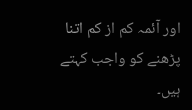اور آئمہ کم از کم اتنا پڑھنے کو واجب کہتے ہیں۔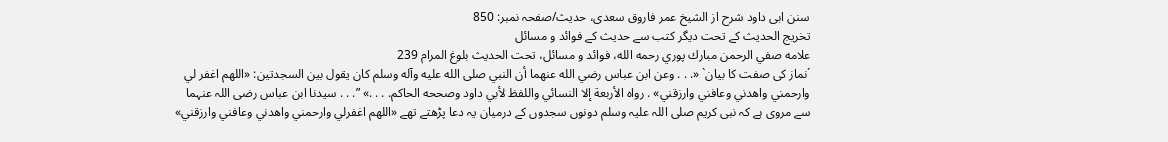سنن ابی داود شرح از الشیخ عمر فاروق سعدی، حدیث/صفحہ نمبر: 850
تخریج الحدیث کے تحت دیگر کتب سے حدیث کے فوائد و مسائل
علامه صفي الرحمن مبارك پوري رحمه الله، فوائد و مسائل، تحت الحديث بلوغ المرام 239
´نماز کی صفت کا بیان` «. . . وعن ابن عباس رضي الله عنهما أن النبي صلى الله عليه وآله وسلم كان يقول بين السجدتين: «اللهم اغفر لي وارحمني واهدني وعافني وارزقني» . رواه الأربعة إلا النسائي واللفظ لأبي داود وصححه الحاكم. . . .» ”. . . سیدنا ابن عباس رضی اللہ عنہما سے مروی ہے کہ نبی کریم صلی اللہ علیہ وسلم دونوں سجدوں کے درمیان یہ دعا پڑھتے تھے «اللهم اغفرلي وارحمني واهدني وعافني وارزقني»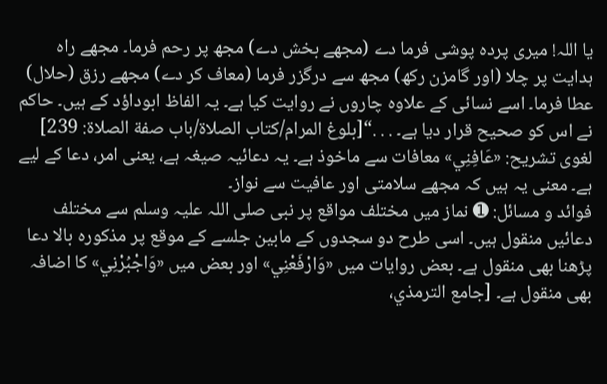یا اللہ! میری پردہ پوشی فرما دے (مجھے بخش دے) مجھ پر رحم فرما۔ مجھے راہ ہدایت پر چلا (اور گامزن رکھ) مجھ سے درگزر فرما (معاف کر دے) مجھے رزق (حلال) عطا فرما۔ اسے نسائی کے علاوہ چاروں نے روایت کیا ہے۔ یہ الفاظ ابوداؤد کے ہیں۔ حاکم نے اس کو صحیح قرار دیا ہے۔ . . .“[بلوغ المرام/كتاب الصلاة/باب صفة الصلاة: 239]
لغوی تشریح: «عَافِنِي» معافات سے ماخوذ ہے۔ یہ دعائیہ صیغہ ہے، یعنی امر، دعا کے لیے ہے۔ معنی یہ ہیں کہ مجھے سلامتی اور عافیت سے نواز۔
فوائد و مسائل: ➊ نماز میں مختلف مواقع پر نبی صلی اللہ علیہ وسلم سے مختلف دعائیں منقول ہیں۔ اسی طرح دو سجدوں کے مابین جلسے کے موقع پر مذکورہ بالا دعا پڑھنا بھی منقول ہے۔ بعض روایات میں «وَارْفَعْنِي» اور بعض میں «وَاجْبُرْنِي» کا اضافہ بھی منقول ہے۔ [جامع الترمذي،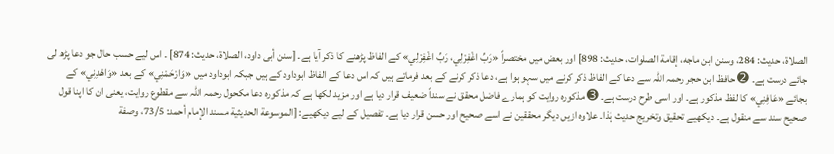الصلاة، حديث: 284، وسنن ابن ماجه، إقامة الصلوات، حديث: 898] اور بعض میں مختصراً «رَبِّ اغْفِرْلِي، رَبِّ اغْفِرْلِي» کے الفاظ پڑھنے کا ذکر آیا ہے۔ [سنن أبى داود، الصلاة، حديث: 874] ۔ اس لیے حسب حال جو دعا پڑھ لی جائے درست ہے۔ ➋ حافظ ابن حجر رحمہ اللہ سے دعا کے الفاظ ذکر کرنے میں سہو ہوا ہے، دعا ذکر کرنے کے بعد فرماتے ہیں کہ اس دعا کے الفاظ ابوداود کے ہیں جبکہ ابوداود میں «وَارْحَمْنِي» کے بعد «وَاهْدِنِي» کے بجائے «عَافِنِي» کا لفظ مذکور ہے۔ اور اسی طرح درست ہے۔ ➌ مذکورہ روایت کو ہمارے فاضل محقق نے سنداً ضعیف قرار دیا ہے اور مزید لکھا ہے کہ مذکورہ دعا مکحول رحمہ اللہ سے مقطوع روایت، یعنی ان کا اپنا قول صحیح سند سے منقول ہے۔ دیکھیے تحقیق وتخریج حدیث ہٰذا۔ علاوہ ازیں دیگر محققین نے اسے صحیح اور حسن قرار دیا ہے۔ تفصیل کے لیے دیکھیے: [الموسوعة الحديثية مسند الإمام أحمد: 73/5، وصفة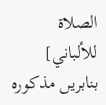الصلاة للألباني] بنابریں مذکورہ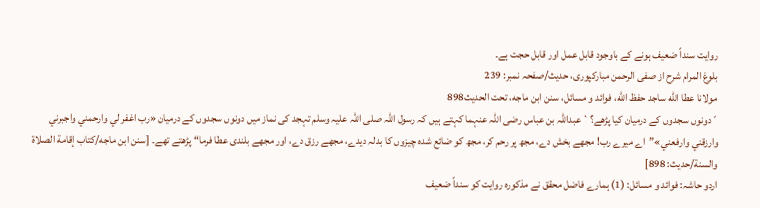روایت سنداً ضعیف ہونے کے باوجود قابل عمل اور قابل حجت ہے۔
بلوغ المرام شرح از صفی الرحمن مبارکپوری، حدیث/صفحہ نمبر: 239
مولانا عطا الله ساجد حفظ الله، فوائد و مسائل، سنن ابن ماجه، تحت الحديث898
´دونوں سجدوں کے درمیان کیا پڑھے؟` عبداللہ بن عباس رضی اللہ عنہما کہتے ہیں کہ رسول اللہ صلی اللہ علیہ وسلم تہجد کی نماز میں دونوں سجدوں کے درمیان «رب اغفر لي وارحمني واجبرني وارزقني وارفعني»”اے میرے رب! مجھے بخش دے، مجھ پر رحم کر، مجھ کو ضائع شدہ چیزوں کا بدلہ دیدے، مجھے رزق دے، اور مجھے بلندی عطا فرما“ پڑھتے تھے۔ [سنن ابن ماجه/كتاب إقامة الصلاة والسنة/حدیث: 898]
اردو حاشہ: فوائد و مسائل: (1) ہمارے فاضل محقق نے مذکورہ روایت کو سنداً ضعیف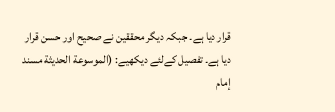قرار دیا ہے۔ جبکہ دیگر محققین نے صحیح اور حسن قرار دیا ہے۔ تفصیل کےلئے دیکھيے: (الموسوعة الحدیثة مسند إمام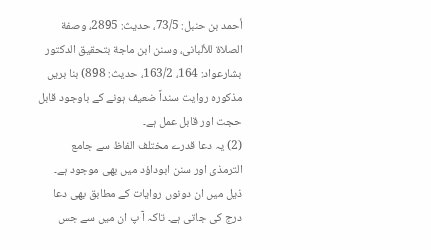أحمد بن حنبل: 73/5، حدیث: 2895، وصفة الصلاة للألبانی، وسنن ابن ماجة بتحقیق الدکتور بشارعواد: 164، 163/2، حدیث: 898) بنا بریں مذکورہ روایت سنداً ضعیف ہونے کے باوجود قابل حجت اور قابل عمل ہے۔
(2) یہ دعا قدرے مختلف الفاظ سے جامع الترمذی اور سنن ابوداؤد میں بھی موجود ہے۔ ذیل میں ان دونوں روایات کے مطابق بھی دعا درج کی جاتی ہے۔ تاکہ آ پ ان میں سے جس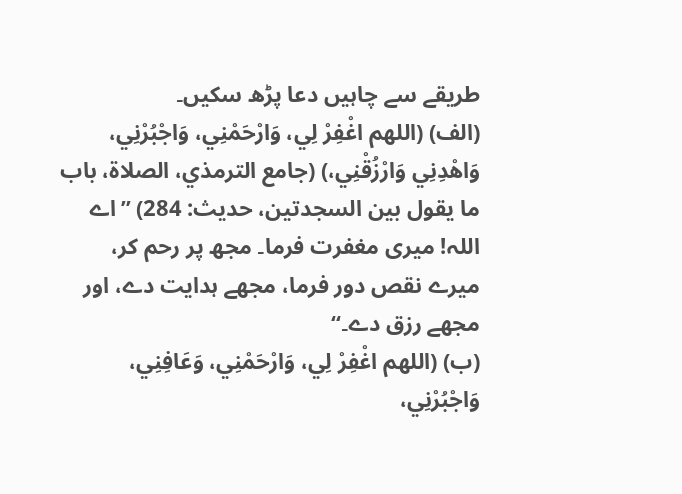طریقے سے چاہیں دعا پڑھ سکیں۔
(الف) (اللهم اغْفِرْ لِي، وَارْحَمْنِي، وَاجْبُرْنِي، وَاهْدِنِي وَارْزُقْنِي،) (جامع الترمذي، الصلاة، باب ما يقول بين السجدتين، حديث: 284) ”اے اللہ! میری مغفرت فرما۔ مجھ پر رحم کر، میرے نقص دور فرما، مجھے ہدایت دے، اور مجھے رزق دے۔“
(ب) (اللهم اغْفِرْ لِي، وَارْحَمْنِي، وَعَافِنِي، وَاجْبُرْنِي،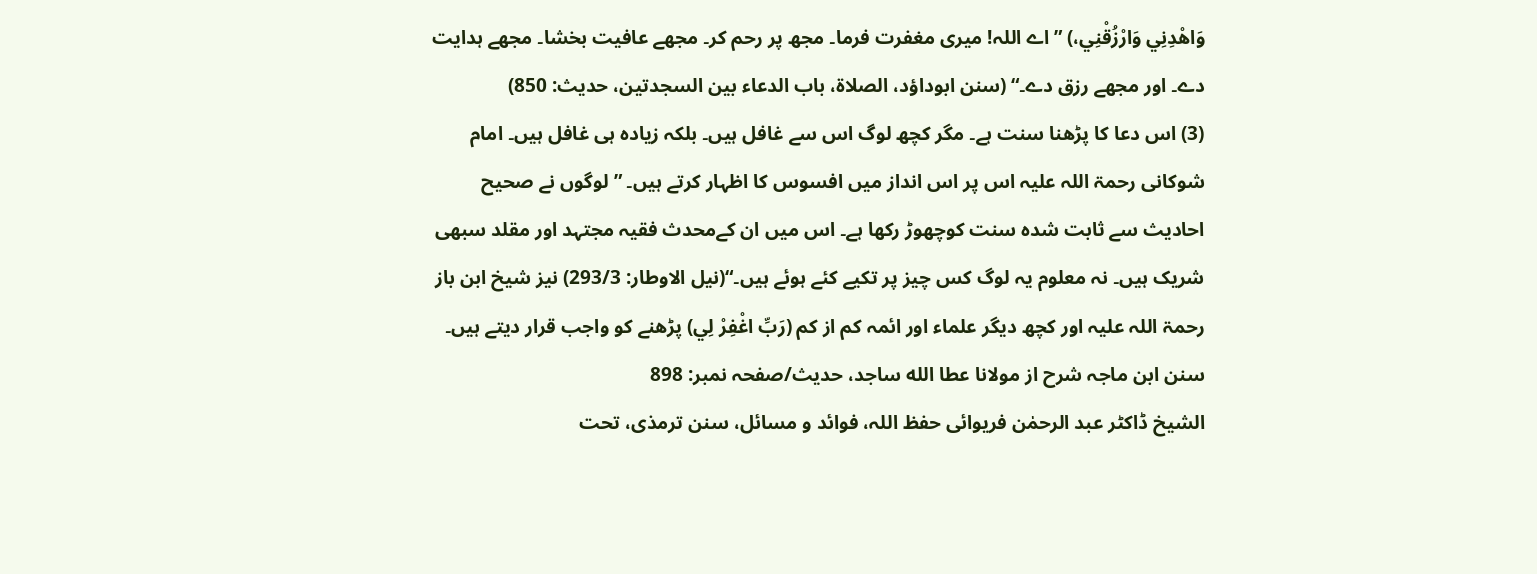وَاهْدِنِي وَارْزُقْنِي،) ”اے اللہ! میری مغفرت فرما۔ مجھ پر رحم کر۔ مجھے عافیت بخشا۔ مجھے ہدایت دے۔ اور مجھے رزق دے۔“ (سنن ابوداؤد، الصلاۃ، باب الدعاء بین السجدتین، حدیث: 850)
(3) اس دعا کا پڑھنا سنت ہے۔ مگر کچھ لوگ اس سے غافل ہیں۔ بلکہ زیادہ ہی غافل ہیں۔ امام شوکانی رحمۃ اللہ علیہ اس پر اس انداز میں افسوس کا اظہار کرتے ہیں۔ ”لوگوں نے صحیح احادیث سے ثابت شدہ سنت کوچھوڑ رکھا ہے۔ اس میں ان کےمحدث فقیہ مجتہد اور مقلد سبھی شریک ہیں۔ نہ معلوم یہ لوگ کس چیز پر تکیے کئے ہوئے ہیں۔“(نیل الاوطار: 293/3) نیز شیخ ابن باز رحمۃ اللہ علیہ اور کچھ دیگر علماء اور ائمہ کم از کم (رَبِّ اغْفِرْ لِي) پڑھنے کو واجب قرار دیتے ہیں۔
سنن ابن ماجہ شرح از مولانا عطا الله ساجد، حدیث/صفحہ نمبر: 898
الشیخ ڈاکٹر عبد الرحمٰن فریوائی حفظ اللہ، فوائد و مسائل، سنن ترمذی، تحت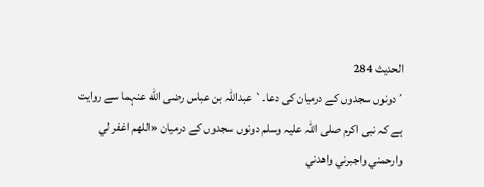الحديث 284
´دونوں سجدوں کے درمیان کی دعا۔` عبداللہ بن عباس رضی الله عنہما سے روایت ہے کہ نبی اکرم صلی اللہ علیہ وسلم دونوں سجدوں کے درمیان «اللهم اغفر لي وارحمني واجبرني واهدني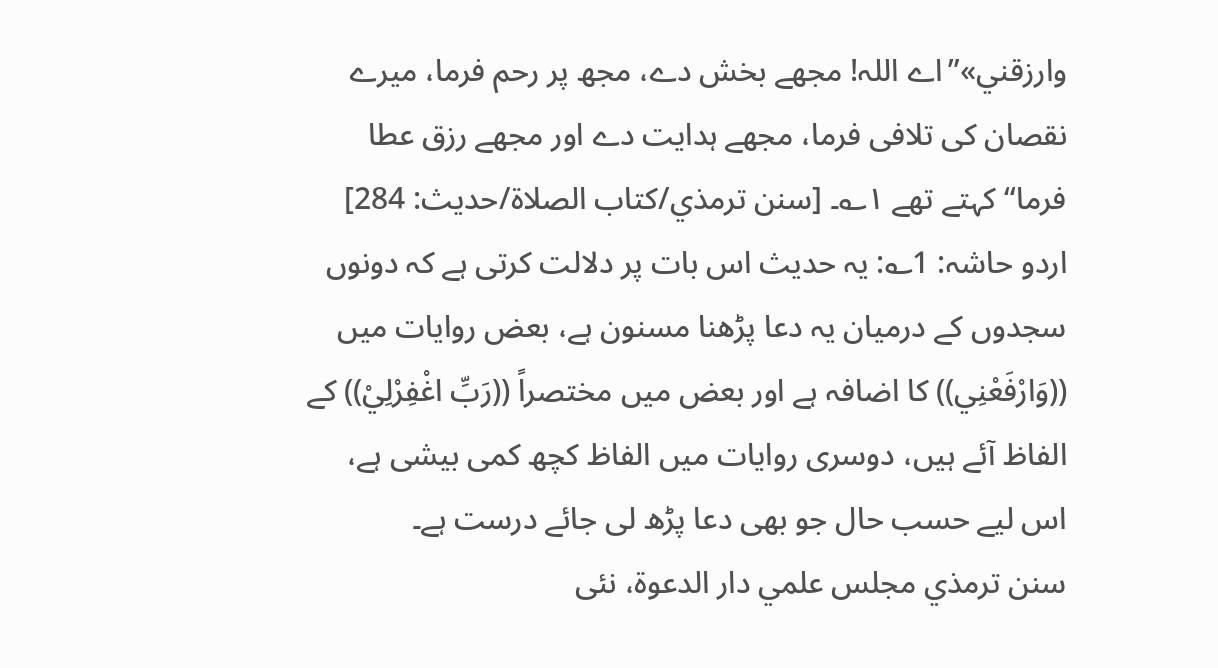وارزقني»”اے اللہ! مجھے بخش دے، مجھ پر رحم فرما، میرے نقصان کی تلافی فرما، مجھے ہدایت دے اور مجھے رزق عطا فرما“ کہتے تھے ۱؎۔ [سنن ترمذي/كتاب الصلاة/حدیث: 284]
اردو حاشہ: 1؎: یہ حدیث اس بات پر دلالت کرتی ہے کہ دونوں سجدوں کے درمیان یہ دعا پڑھنا مسنون ہے، بعض روایات میں ((وَارْفَعْنِي)) کا اضافہ ہے اور بعض میں مختصراً ((رَبِّ اغْفِرْلِيْ)) کے الفاظ آئے ہیں، دوسری روایات میں الفاظ کچھ کمی بیشی ہے، اس لیے حسب حال جو بھی دعا پڑھ لی جائے درست ہے۔
سنن ترمذي مجلس علمي دار الدعوة، نئى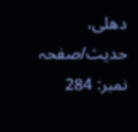دهلى، حدیث/صفحہ نمبر: 284